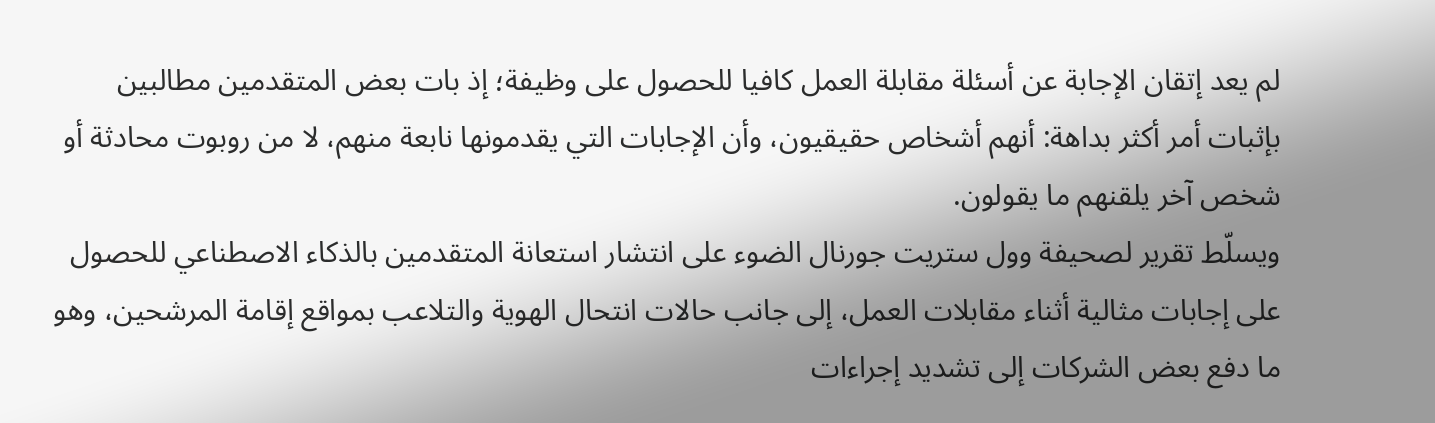لم يعد إتقان الإجابة عن أسئلة مقابلة العمل كافيا للحصول على وظيفة؛ إذ بات بعض المتقدمين مطالبين بإثبات أمر أكثر بداهة: أنهم أشخاص حقيقيون، وأن الإجابات التي يقدمونها نابعة منهم، لا من روبوت محادثة أو شخص آخر يلقنهم ما يقولون.
ويسلّط تقرير لصحيفة وول ستريت جورنال الضوء على انتشار استعانة المتقدمين بالذكاء الاصطناعي للحصول على إجابات مثالية أثناء مقابلات العمل، إلى جانب حالات انتحال الهوية والتلاعب بمواقع إقامة المرشحين، وهو ما دفع بعض الشركات إلى تشديد إجراءات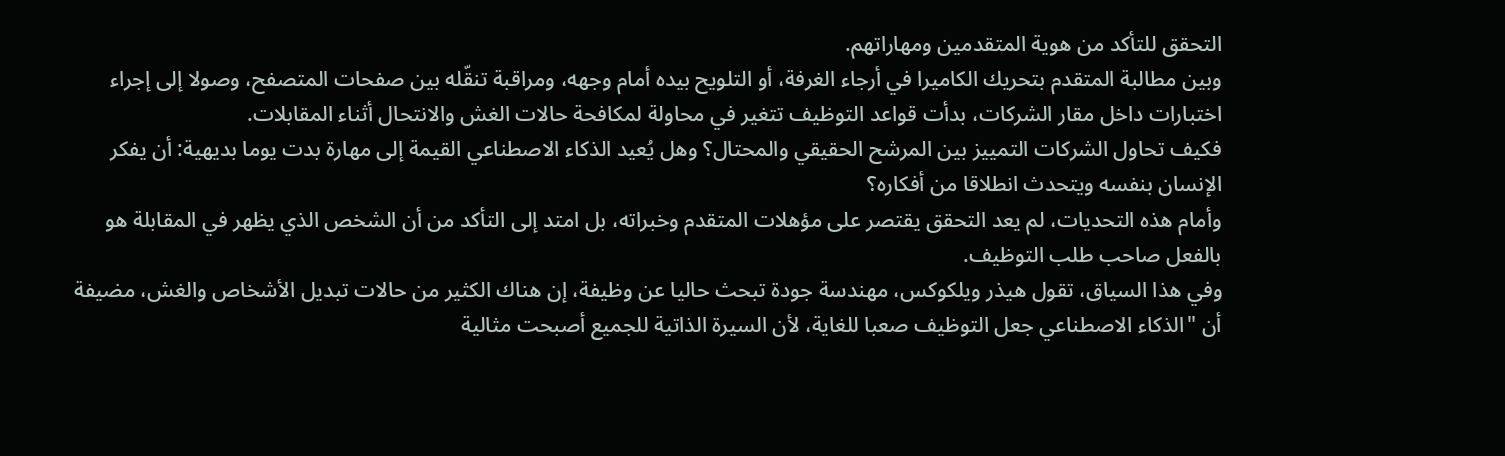التحقق للتأكد من هوية المتقدمين ومهاراتهم.
وبين مطالبة المتقدم بتحريك الكاميرا في أرجاء الغرفة، أو التلويح بيده أمام وجهه، ومراقبة تنقّله بين صفحات المتصفح، وصولا إلى إجراء اختبارات داخل مقار الشركات، بدأت قواعد التوظيف تتغير في محاولة لمكافحة حالات الغش والانتحال أثناء المقابلات.
فكيف تحاول الشركات التمييز بين المرشح الحقيقي والمحتال؟ وهل يُعيد الذكاء الاصطناعي القيمة إلى مهارة بدت يوما بديهية: أن يفكر الإنسان بنفسه ويتحدث انطلاقا من أفكاره؟
وأمام هذه التحديات، لم يعد التحقق يقتصر على مؤهلات المتقدم وخبراته، بل امتد إلى التأكد من أن الشخص الذي يظهر في المقابلة هو بالفعل صاحب طلب التوظيف.
وفي هذا السياق، تقول هيذر ويلكوكس، مهندسة جودة تبحث حاليا عن وظيفة، إن هناك الكثير من حالات تبديل الأشخاص والغش، مضيفة أن "الذكاء الاصطناعي جعل التوظيف صعبا للغاية، لأن السيرة الذاتية للجميع أصبحت مثالية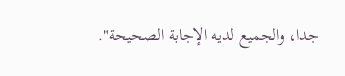جدا، والجميع لديه الإجابة الصحيحة".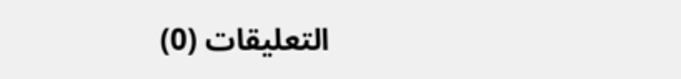التعليقات (0)